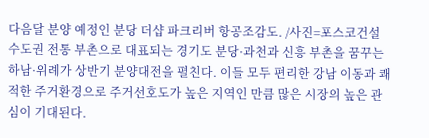다음달 분양 예정인 분당 더샵 파크리버 항공조감도. /사진=포스코건설
수도권 전통 부촌으로 대표되는 경기도 분당·과천과 신흥 부촌을 꿈꾸는 하남·위례가 상반기 분양대전을 펼친다. 이들 모두 편리한 강남 이동과 쾌적한 주거환경으로 주거선호도가 높은 지역인 만큼 많은 시장의 높은 관심이 기대된다.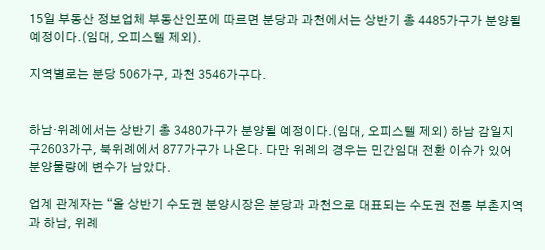15일 부동산 정보업체 부동산인포에 따르면 분당과 과천에서는 상반기 총 4485가구가 분양될 예정이다.(임대, 오피스텔 제외).

지역별로는 분당 506가구, 과천 3546가구다.


하남·위례에서는 상반기 총 3480가구가 분양될 예정이다.(임대, 오피스텔 제외) 하남 감일지구2603가구, 북위례에서 877가구가 나온다. 다만 위례의 경우는 민간임대 전환 이슈가 있어 분양물량에 변수가 남았다.

업계 관계자는 “올 상반기 수도권 분양시장은 분당과 과천으로 대표되는 수도권 전통 부촌지역과 하남, 위례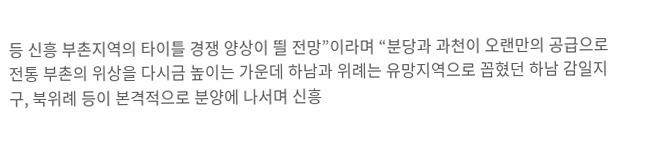등 신흥 부촌지역의 타이틀 경쟁 양상이 띌 전망”이라며 “분당과 과천이 오랜만의 공급으로 전통 부촌의 위상을 다시금 높이는 가운데 하남과 위례는 유망지역으로 꼽혔던 하남 감일지구, 북위례 등이 본격적으로 분양에 나서며 신흥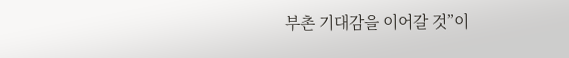부촌 기대감을 이어갈 것”이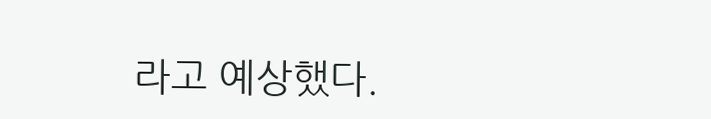라고 예상했다.